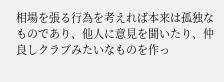相場を張る行為を考えれば本来は孤独なものであり、他人に意見を聞いたり、仲良しクラブみたいなものを作っ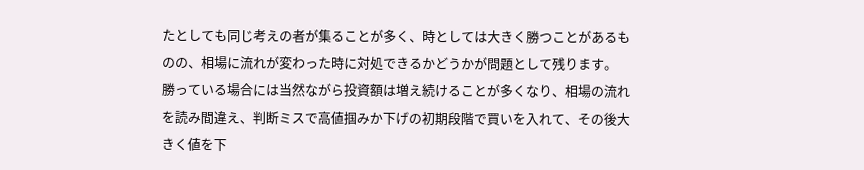たとしても同じ考えの者が集ることが多く、時としては大きく勝つことがあるものの、相場に流れが変わった時に対処できるかどうかが問題として残ります。
勝っている場合には当然ながら投資額は増え続けることが多くなり、相場の流れを読み間違え、判断ミスで高値掴みか下げの初期段階で買いを入れて、その後大きく値を下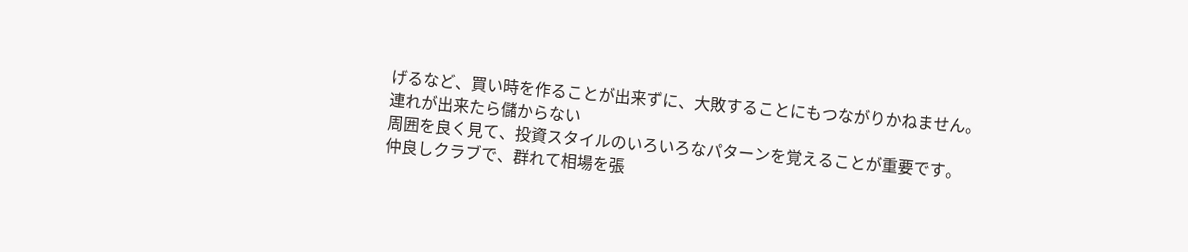げるなど、買い時を作ることが出来ずに、大敗することにもつながりかねません。
連れが出来たら儲からない
周囲を良く見て、投資スタイルのいろいろなパターンを覚えることが重要です。
仲良しクラブで、群れて相場を張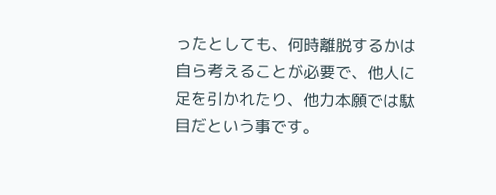ったとしても、何時離脱するかは自ら考えることが必要で、他人に足を引かれたり、他力本願では駄目だという事です。